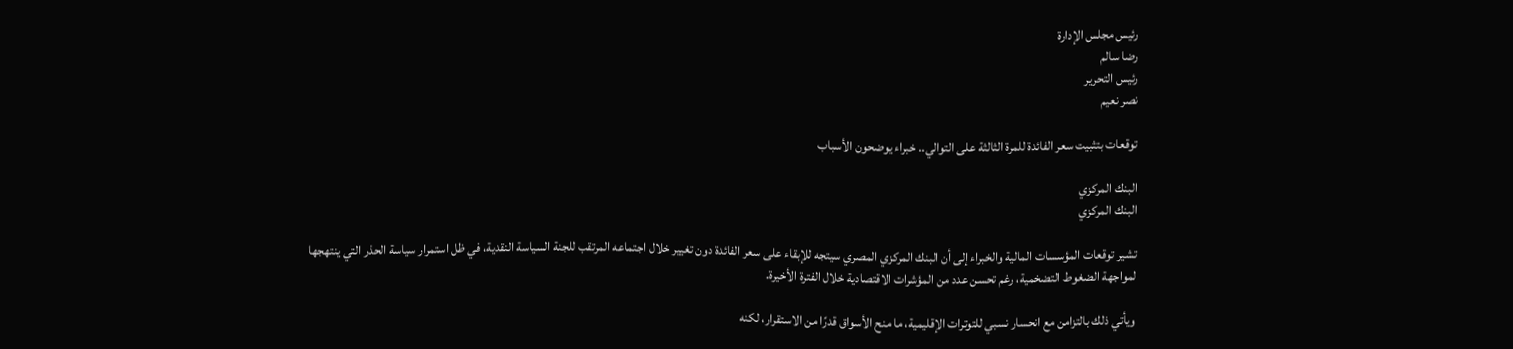رئيس مجلس الإدارة
رضا سالم
رئيس التحرير
نصر نعيم

توقعات بتثبيت سعر الفائدة للمرة الثالثة على التوالي.. خبراء يوضحون الأسباب

البنك المركزي
البنك المركزي

تشير توقعات المؤسسات المالية والخبراء إلى أن البنك المركزي المصري سيتجه للإبقاء على سعر الفائدة دون تغيير خلال اجتماعه المرتقب للجنة السياسة النقدية، في ظل استمرار سياسة الحذر التي ينتهجها لمواجهة الضغوط التضخمية، رغم تحسن عدد من المؤشرات الاقتصادية خلال الفترة الأخيرة.

ويأتي ذلك بالتزامن مع انحسار نسبي للتوترات الإقليمية، ما منح الأسواق قدرًا من الاستقرار، لكنه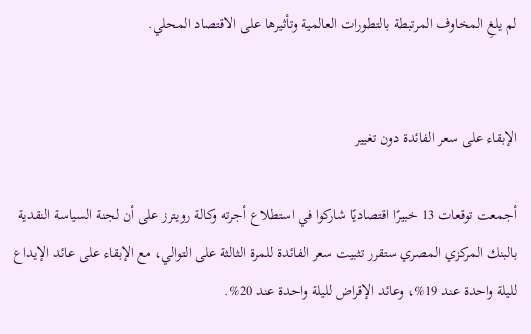لم يلغِ المخاوف المرتبطة بالتطورات العالمية وتأثيرها على الاقتصاد المحلي.


الإبقاء على سعر الفائدة دون تغيير

أجمعت توقعات 13 خبيرًا اقتصاديًا شاركوا في استطلاع أجرته وكالة رويترز على أن لجنة السياسة النقدية بالبنك المركزي المصري ستقرر تثبيت سعر الفائدة للمرة الثالثة على التوالي، مع الإبقاء على عائد الإيداع لليلة واحدة عند 19%، وعائد الإقراض لليلة واحدة عند 20%.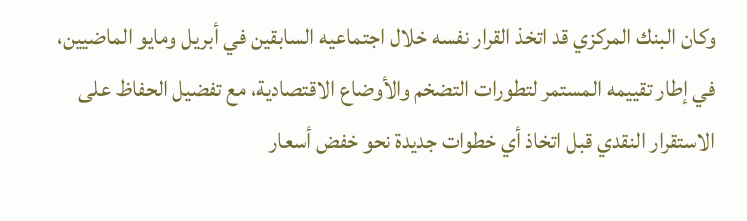وكان البنك المركزي قد اتخذ القرار نفسه خلال اجتماعيه السابقين في أبريل ومايو الماضيين، في إطار تقييمه المستمر لتطورات التضخم والأوضاع الاقتصادية، مع تفضيل الحفاظ على الاستقرار النقدي قبل اتخاذ أي خطوات جديدة نحو خفض أسعار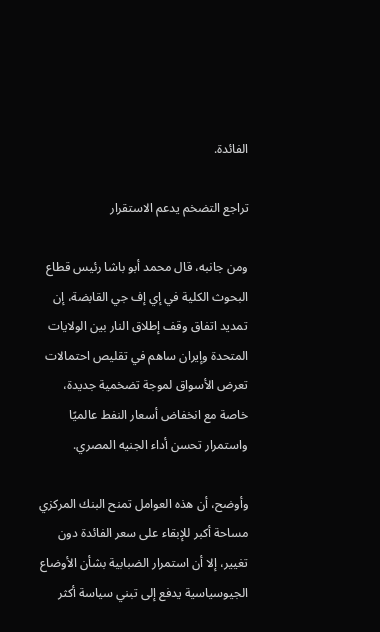الفائدة.

تراجع التضخم يدعم الاستقرار

ومن جانبه، قال محمد أبو باشا رئيس قطاع البحوث الكلية في إي إف جي القابضة، إن تمديد اتفاق وقف إطلاق النار بين الولايات المتحدة وإيران ساهم في تقليص احتمالات تعرض الأسواق لموجة تضخمية جديدة، خاصة مع انخفاض أسعار النفط عالميًا واستمرار تحسن أداء الجنيه المصري.

وأوضح، أن هذه العوامل تمنح البنك المركزي مساحة أكبر للإبقاء على سعر الفائدة دون تغيير، إلا أن استمرار الضبابية بشأن الأوضاع الجيوسياسية يدفع إلى تبني سياسة أكثر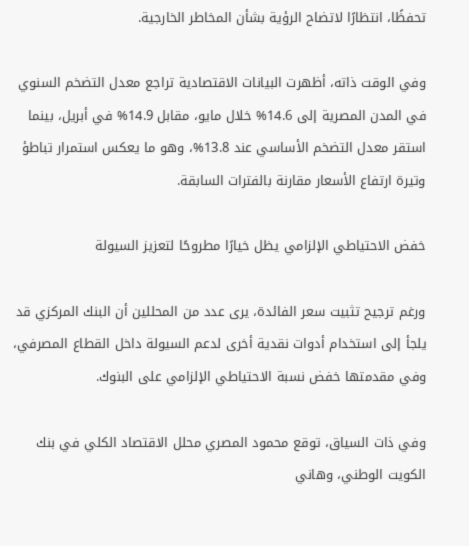تحفظًا، انتظارًا لاتضاح الرؤية بشأن المخاطر الخارجية.

وفي الوقت ذاته، أظهرت البيانات الاقتصادية تراجع معدل التضخم السنوي في المدن المصرية إلى 14.6% خلال مايو، مقابل 14.9% في أبريل، بينما استقر معدل التضخم الأساسي عند 13.8%، وهو ما يعكس استمرار تباطؤ وتيرة ارتفاع الأسعار مقارنة بالفترات السابقة.

خفض الاحتياطي الإلزامي يظل خيارًا مطروحًا لتعزيز السيولة

ورغم ترجيح تثبيت سعر الفائدة، يرى عدد من المحللين أن البنك المركزي قد يلجأ إلى استخدام أدوات نقدية أخرى لدعم السيولة داخل القطاع المصرفي، وفي مقدمتها خفض نسبة الاحتياطي الإلزامي على البنوك.

وفي ذات السياق، توقع محمود المصري محلل الاقتصاد الكلي في بنك الكويت الوطني، وهاني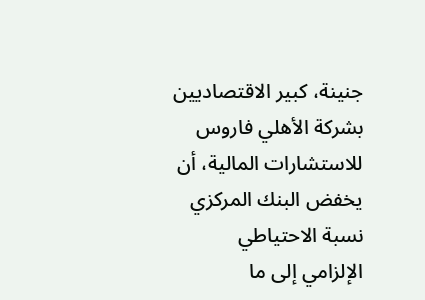جنينة، كبير الاقتصاديين بشركة الأهلي فاروس للاستشارات المالية، أن يخفض البنك المركزي نسبة الاحتياطي الإلزامي إلى ما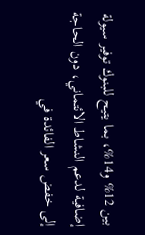بين 12% و14%، بما يتيح للبنوك توفير سيولة إضافية لدعم النشاط الائتماني، دون الحاجة إلى خفض سعر الفائدة في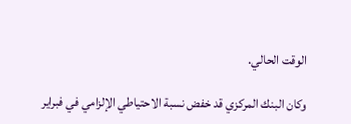الوقت الحالي.

وكان البنك المركزي قد خفض نسبة الاحتياطي الإلزامي في فبراير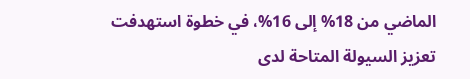الماضي من 18% إلى 16%، في خطوة استهدفت تعزيز السيولة المتاحة لدى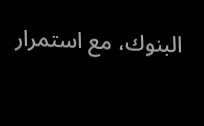البنوك، مع استمرار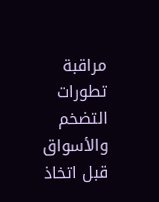مراقبة تطورات التضخم والأسواق قبل اتخاذ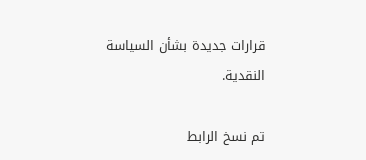قرارات جديدة بشأن السياسة النقدية.

تم نسخ الرابط